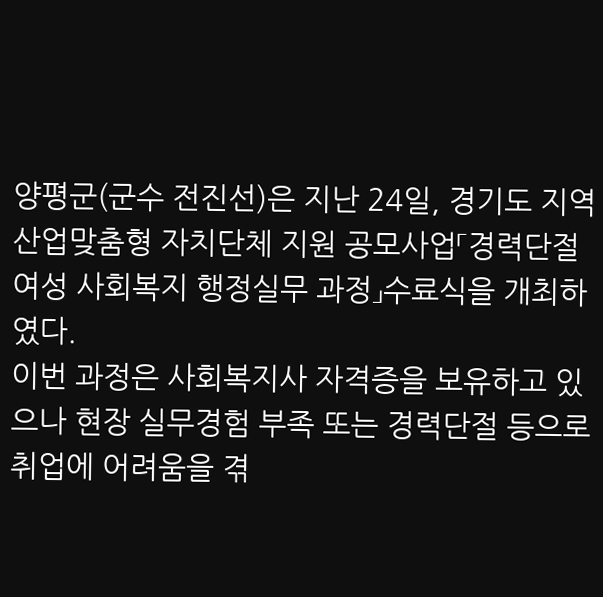양평군(군수 전진선)은 지난 24일, 경기도 지역산업맞춤형 자치단체 지원 공모사업「경력단절여성 사회복지 행정실무 과정」수료식을 개최하였다.
이번 과정은 사회복지사 자격증을 보유하고 있으나 현장 실무경험 부족 또는 경력단절 등으로 취업에 어려움을 겪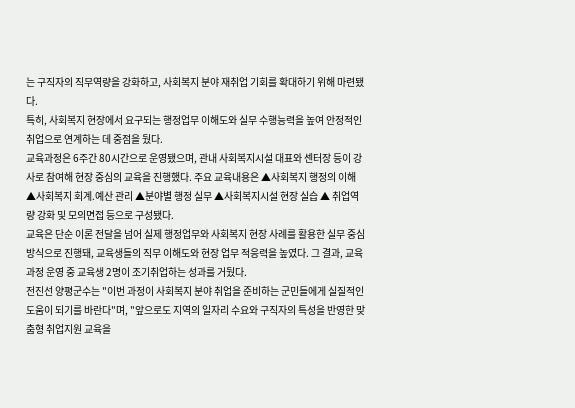는 구직자의 직무역량을 강화하고, 사회복지 분야 재취업 기회를 확대하기 위해 마련됐다.
특히, 사회복지 현장에서 요구되는 행정업무 이해도와 실무 수행능력을 높여 안정적인 취업으로 연계하는 데 중점을 뒀다.
교육과정은 6주간 80시간으로 운영됐으며, 관내 사회복지시설 대표와 센터장 등이 강사로 참여해 현장 중심의 교육을 진행했다. 주요 교육내용은 ▲사회복지 행정의 이해 ▲사회복지 회계.예산 관리 ▲분야별 행정 실무 ▲사회복지시설 현장 실습 ▲ 취업역량 강화 및 모의면접 등으로 구성됐다.
교육은 단순 이론 전달을 넘어 실제 행정업무와 사회복지 현장 사례를 활용한 실무 중심 방식으로 진행돼, 교육생들의 직무 이해도와 현장 업무 적응력을 높였다. 그 결과, 교육과정 운영 중 교육생 2명이 조기취업하는 성과를 거뒀다.
전진선 양평군수는 "이번 과정이 사회복지 분야 취업을 준비하는 군민들에게 실질적인 도움이 되기를 바란다"며, "앞으로도 지역의 일자리 수요와 구직자의 특성을 반영한 맞춤형 취업지원 교육을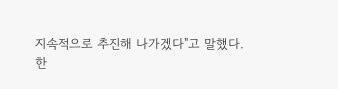지속적으로 추진해 나가겠다"고 말했다.
한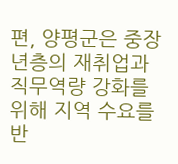편, 양평군은 중장년층의 재취업과 직무역량 강화를 위해 지역 수요를 반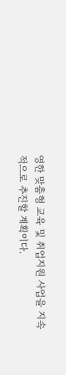영한 맞춤형 교육 및 취업지원 사업을 지속적으로 추진할 계획이다.